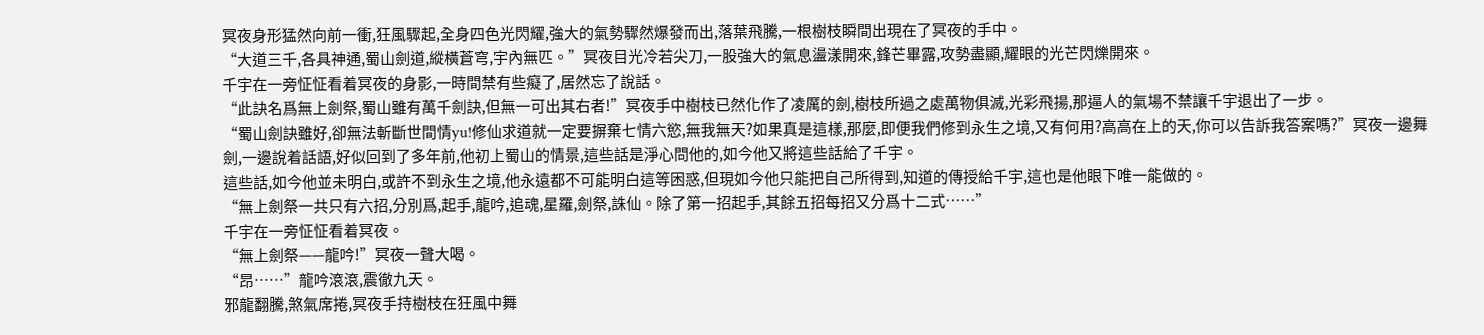冥夜身形猛然向前一衝,狂風驟起,全身四色光閃耀,強大的氣勢驟然爆發而出,落葉飛騰,一根樹枝瞬間出現在了冥夜的手中。
“大道三千,各具神通,蜀山劍道,縱橫蒼穹,宇內無匹。”冥夜目光冷若尖刀,一股強大的氣息盪漾開來,鋒芒畢露,攻勢盡顯,耀眼的光芒閃爍開來。
千宇在一旁怔怔看着冥夜的身影,一時間禁有些癡了,居然忘了說話。
“此訣名爲無上劍祭,蜀山雖有萬千劍訣,但無一可出其右者!”冥夜手中樹枝已然化作了凌厲的劍,樹枝所過之處萬物俱滅,光彩飛揚,那逼人的氣場不禁讓千宇退出了一步。
“蜀山劍訣雖好,卻無法斬斷世間情yu!修仙求道就一定要摒棄七情六慾,無我無天?如果真是這樣,那麼,即便我們修到永生之境,又有何用?高高在上的天,你可以告訴我答案嗎?”冥夜一邊舞劍,一邊說着話語,好似回到了多年前,他初上蜀山的情景,這些話是淨心問他的,如今他又將這些話給了千宇。
這些話,如今他並未明白,或許不到永生之境,他永遠都不可能明白這等困惑,但現如今他只能把自己所得到,知道的傳授給千宇,這也是他眼下唯一能做的。
“無上劍祭一共只有六招,分別爲,起手,龍吟,追魂,星羅,劍祭,誅仙。除了第一招起手,其餘五招每招又分爲十二式……”
千宇在一旁怔怔看着冥夜。
“無上劍祭——龍吟!”冥夜一聲大喝。
“昂……”龍吟滾滾,震徹九天。
邪龍翻騰,煞氣席捲,冥夜手持樹枝在狂風中舞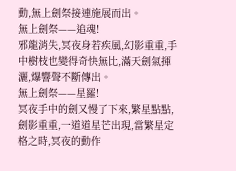動,無上劍祭接連施展而出。
無上劍祭——追魂!
邪龍消失,冥夜身若疾風,幻影重重,手中樹枝也變得奇快無比,滿天劍氣揮灑,爆響聲不斷傳出。
無上劍祭——星羅!
冥夜手中的劍又慢了下來,繁星點點,劍影重重,一道道星芒出現,當繁星定格之時,冥夜的動作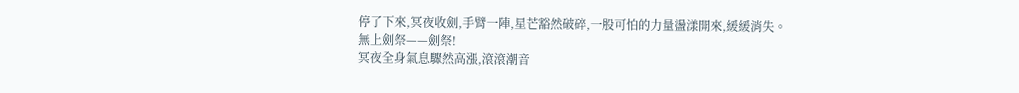停了下來,冥夜收劍,手臂一陣,星芒豁然破碎,一股可怕的力量盪漾開來,緩緩消失。
無上劍祭——劍祭!
冥夜全身氣息驟然高漲,滾滾潮音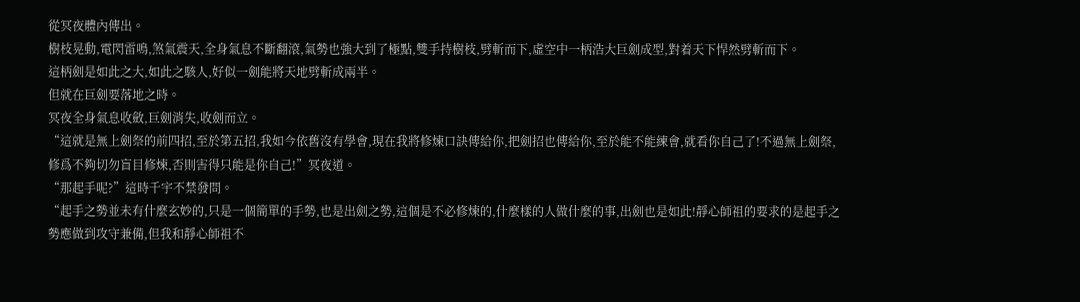從冥夜體內傳出。
樹枝晃動,電閃雷鳴,煞氣震天,全身氣息不斷翻滾,氣勢也強大到了極點,雙手持樹枝,劈斬而下,虛空中一柄浩大巨劍成型,對着天下悍然劈斬而下。
這柄劍是如此之大,如此之駭人,好似一劍能將天地劈斬成兩半。
但就在巨劍要落地之時。
冥夜全身氣息收斂,巨劍消失,收劍而立。
“這就是無上劍祭的前四招,至於第五招,我如今依舊沒有學會,現在我將修煉口訣傳給你,把劍招也傳給你,至於能不能練會,就看你自己了!不過無上劍祭,修爲不夠切勿盲目修煉,否則害得只能是你自己!”冥夜道。
“那起手呢?”這時千宇不禁發問。
“起手之勢並未有什麼玄妙的,只是一個簡單的手勢,也是出劍之勢,這個是不必修煉的,什麼樣的人做什麼的事,出劍也是如此!靜心師祖的要求的是起手之勢應做到攻守兼備,但我和靜心師祖不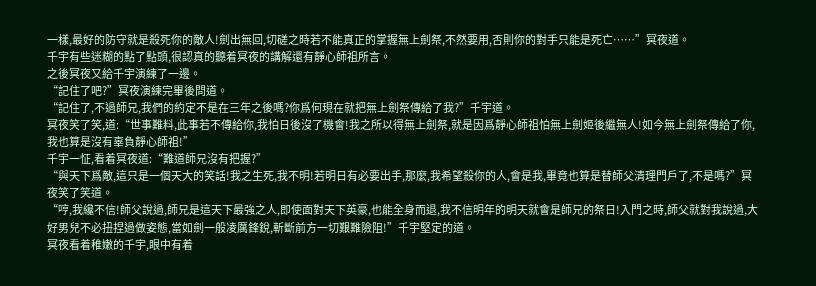一樣,最好的防守就是殺死你的敵人!劍出無回,切磋之時若不能真正的掌握無上劍祭,不然要用,否則你的對手只能是死亡……”冥夜道。
千宇有些迷糊的點了點頭,很認真的聽着冥夜的講解還有靜心師祖所言。
之後冥夜又給千宇演練了一邊。
“記住了吧?”冥夜演練完畢後問道。
“記住了,不過師兄,我們的約定不是在三年之後嗎?你爲何現在就把無上劍祭傳給了我?”千宇道。
冥夜笑了笑,道:“世事難料,此事若不傳給你,我怕日後沒了機會!我之所以得無上劍祭,就是因爲靜心師祖怕無上劍姬後繼無人!如今無上劍祭傳給了你,我也算是沒有辜負靜心師祖!”
千宇一怔,看着冥夜道:“難道師兄沒有把握?”
“與天下爲敵,這只是一個天大的笑話!我之生死,我不明!若明日有必要出手,那麼,我希望殺你的人,會是我,畢竟也算是替師父清理門戶了,不是嗎?”冥夜笑了笑道。
“哼,我纔不信!師父說過,師兄是這天下最強之人,即使面對天下英豪,也能全身而退,我不信明年的明天就會是師兄的祭日!入門之時,師父就對我說過,大好男兒不必扭捏過做姿態,當如劍一般凌厲鋒銳,斬斷前方一切艱難險阻!”千宇堅定的道。
冥夜看着稚嫩的千宇,眼中有着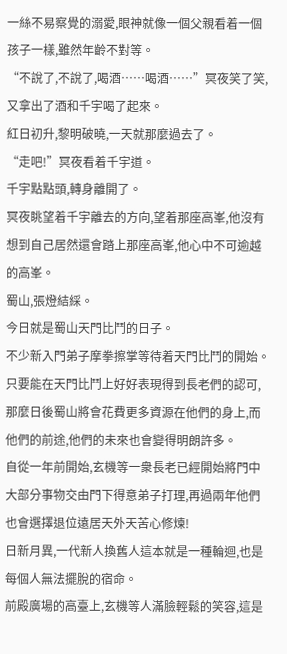一絲不易察覺的溺愛,眼神就像一個父親看着一個孩子一樣,雖然年齡不對等。
“不說了,不說了,喝酒……喝酒……”冥夜笑了笑,又拿出了酒和千宇喝了起來。
紅日初升,黎明破曉,一天就那麼過去了。
“走吧!”冥夜看着千宇道。
千宇點點頭,轉身離開了。
冥夜眺望着千宇離去的方向,望着那座高峯,他沒有想到自己居然還會踏上那座高峯,他心中不可逾越的高峯。
蜀山,張燈結綵。
今日就是蜀山天門比鬥的日子。
不少新入門弟子摩拳擦掌等待着天門比鬥的開始。
只要能在天門比鬥上好好表現得到長老們的認可,那麼日後蜀山將會花費更多資源在他們的身上,而他們的前途,他們的未來也會變得明朗許多。
自從一年前開始,玄機等一衆長老已經開始將門中大部分事物交由門下得意弟子打理,再過兩年他們也會選擇退位遠居天外天苦心修煉!
日新月異,一代新人換舊人這本就是一種輪迴,也是每個人無法擺脫的宿命。
前殿廣場的高臺上,玄機等人滿臉輕鬆的笑容,這是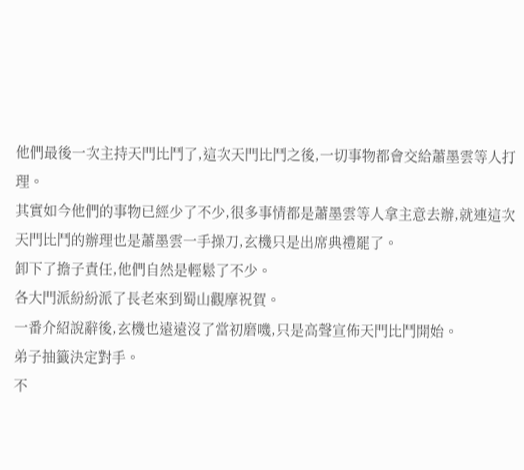他們最後一次主持天門比鬥了,這次天門比鬥之後,一切事物都會交給蕭墨雲等人打理。
其實如今他們的事物已經少了不少,很多事情都是蕭墨雲等人拿主意去辦,就連這次天門比鬥的辦理也是蕭墨雲一手操刀,玄機只是出席典禮罷了。
卸下了擔子責任,他們自然是輕鬆了不少。
各大門派紛紛派了長老來到蜀山觀摩祝賀。
一番介紹說辭後,玄機也遠遠沒了當初磨嘰,只是高聲宣佈天門比鬥開始。
弟子抽籤決定對手。
不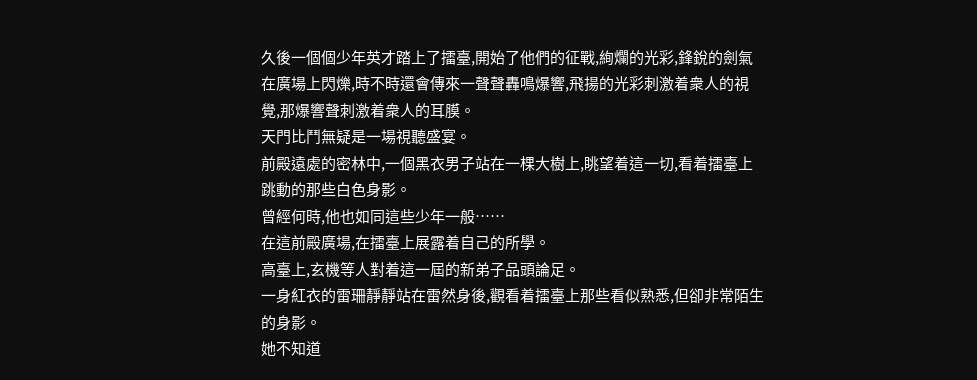久後一個個少年英才踏上了擂臺,開始了他們的征戰,絢爛的光彩,鋒銳的劍氣在廣場上閃爍,時不時還會傳來一聲聲轟鳴爆響,飛揚的光彩刺激着衆人的視覺,那爆響聲刺激着衆人的耳膜。
天門比鬥無疑是一場視聽盛宴。
前殿遠處的密林中,一個黑衣男子站在一棵大樹上,眺望着這一切,看着擂臺上跳動的那些白色身影。
曾經何時,他也如同這些少年一般……
在這前殿廣場,在擂臺上展露着自己的所學。
高臺上,玄機等人對着這一屆的新弟子品頭論足。
一身紅衣的雷珊靜靜站在雷然身後,觀看着擂臺上那些看似熟悉,但卻非常陌生的身影。
她不知道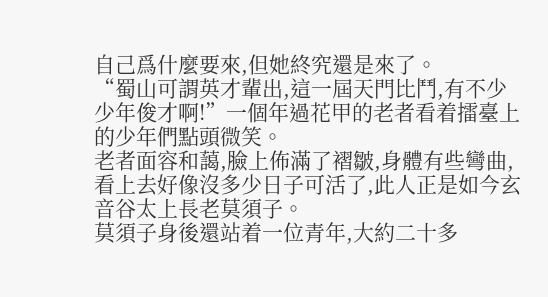自己爲什麼要來,但她終究還是來了。
“蜀山可謂英才輩出,這一屆天門比鬥,有不少少年俊才啊!”一個年過花甲的老者看着擂臺上的少年們點頭微笑。
老者面容和藹,臉上佈滿了褶皺,身體有些彎曲,看上去好像沒多少日子可活了,此人正是如今玄音谷太上長老莫須子。
莫須子身後還站着一位青年,大約二十多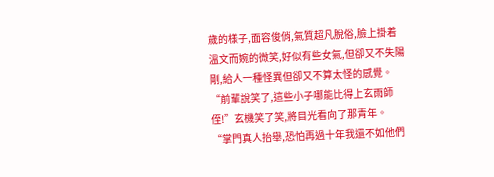歲的樣子,面容俊俏,氣質超凡脫俗,臉上掛着溫文而婉的微笑,好似有些女氣,但卻又不失陽剛,給人一種怪異但卻又不算太怪的感覺。
“前輩說笑了,這些小子哪能比得上玄雨師侄!”玄機笑了笑,將目光看向了那青年。
“掌門真人抬舉,恐怕再過十年我還不如他們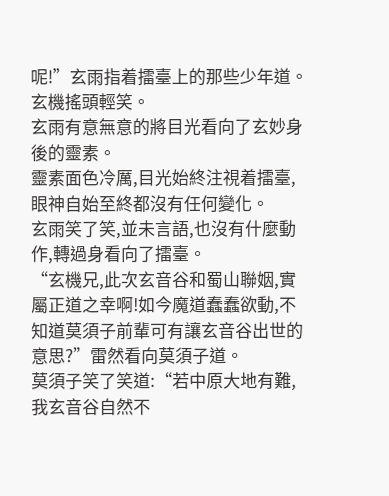呢!”玄雨指着擂臺上的那些少年道。
玄機搖頭輕笑。
玄雨有意無意的將目光看向了玄妙身後的靈素。
靈素面色冷厲,目光始終注視着擂臺,眼神自始至終都沒有任何變化。
玄雨笑了笑,並未言語,也沒有什麼動作,轉過身看向了擂臺。
“玄機兄,此次玄音谷和蜀山聯姻,實屬正道之幸啊!如今魔道蠢蠢欲動,不知道莫須子前輩可有讓玄音谷出世的意思?”雷然看向莫須子道。
莫須子笑了笑道:“若中原大地有難,我玄音谷自然不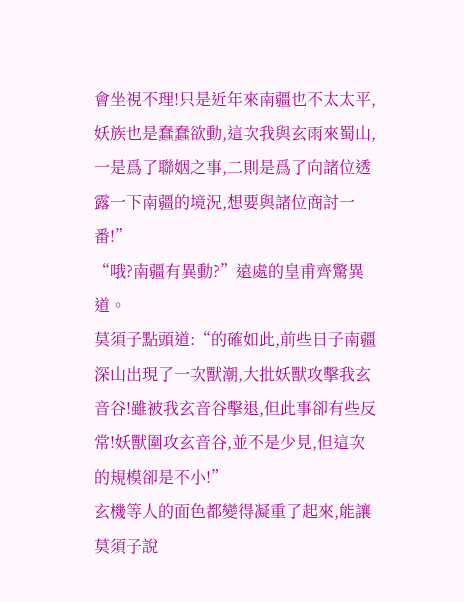會坐視不理!只是近年來南疆也不太太平,妖族也是蠢蠢欲動,這次我與玄雨來蜀山,一是爲了聯姻之事,二則是爲了向諸位透露一下南疆的境況,想要與諸位商討一番!”
“哦?南疆有異動?”遠處的皇甫齊驚異道。
莫須子點頭道:“的確如此,前些日子南疆深山出現了一次獸潮,大批妖獸攻擊我玄音谷!雖被我玄音谷擊退,但此事卻有些反常!妖獸圍攻玄音谷,並不是少見,但這次的規模卻是不小!”
玄機等人的面色都變得凝重了起來,能讓莫須子說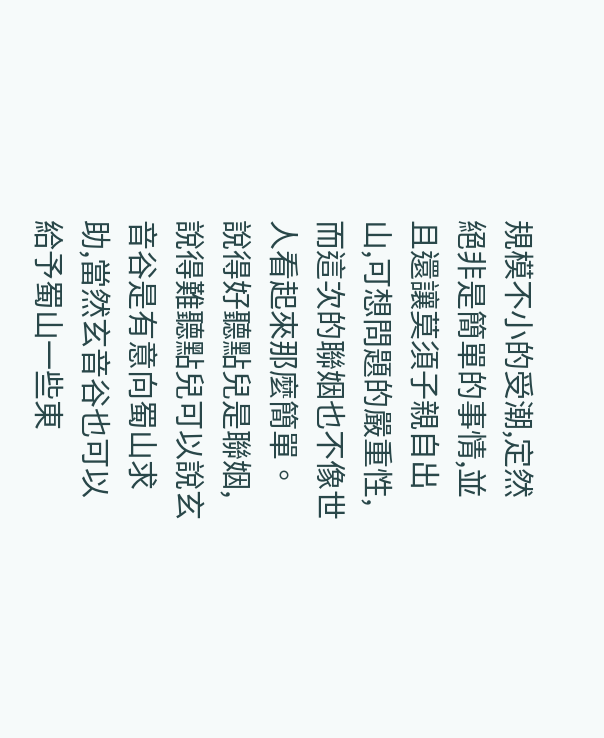規模不小的受潮,定然絕非是簡單的事情,並且還讓莫須子親自出山,可想問題的嚴重性,而這次的聯姻也不像世人看起來那麼簡單。
說得好聽點兒是聯姻,說得難聽點兒可以說玄音谷是有意向蜀山求助,當然玄音谷也可以給予蜀山一些東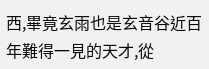西,畢竟玄雨也是玄音谷近百年難得一見的天才,從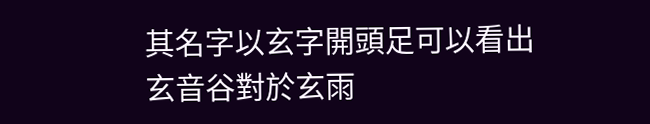其名字以玄字開頭足可以看出玄音谷對於玄雨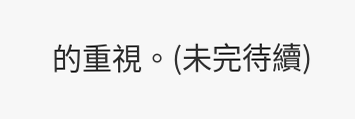的重視。(未完待續)